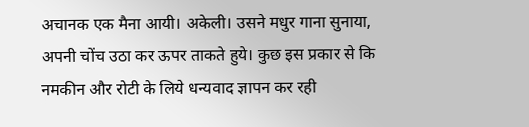अचानक एक मैना आयी। अकेली। उसने मधुर गाना सुनाया, अपनी चोंच उठा कर ऊपर ताकते हुये। कुछ इस प्रकार से कि नमकीन और रोटी के लिये धन्यवाद ज्ञापन कर रही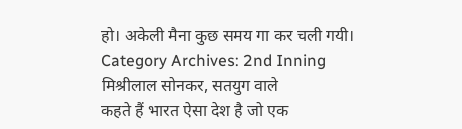हो। अकेली मैना कुछ समय गा कर चली गयी।
Category Archives: 2nd Inning
मिश्रीलाल सोनकर, सतयुग वाले
कहते हैं भारत ऐसा देश है जो एक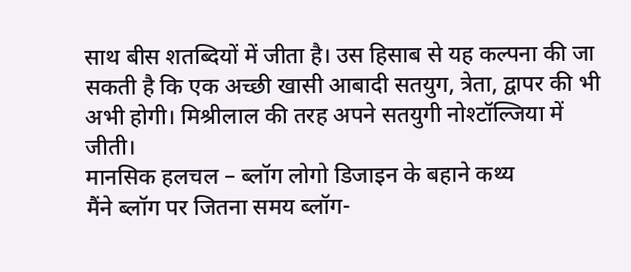साथ बीस शतब्दियों में जीता है। उस हिसाब से यह कल्पना की जा सकती है कि एक अच्छी खासी आबादी सतयुग, त्रेता, द्वापर की भी अभी होगी। मिश्रीलाल की तरह अपने सतयुगी नोश्टॉल्जिया में जीती।
मानसिक हलचल – ब्लॉग लोगो डिजाइन के बहाने कथ्य
मैंने ब्लॉग पर जितना समय ब्लॉग-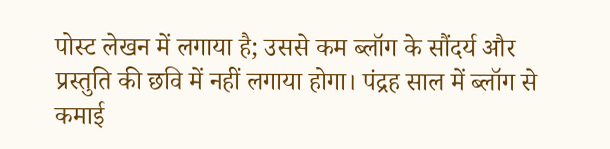पोस्ट लेखन में लगाया है; उससे कम ब्लॉग के सौंदर्य और प्रस्तुति की छवि में नहीं लगाया होगा। पंद्रह साल में ब्लॉग से कमाई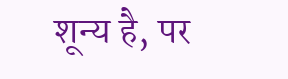शून्य है, पर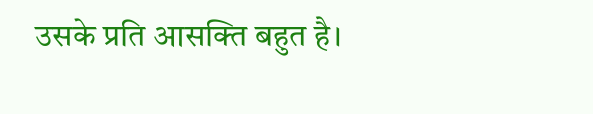उसके प्रति आसक्ति बहुत है।